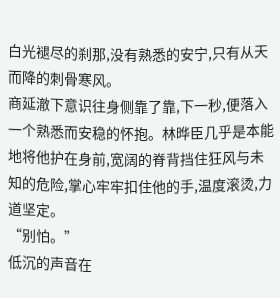白光褪尽的刹那,没有熟悉的安宁,只有从天而降的刺骨寒风。
商延澈下意识往身侧靠了靠,下一秒,便落入一个熟悉而安稳的怀抱。林晔臣几乎是本能地将他护在身前,宽阔的脊背挡住狂风与未知的危险,掌心牢牢扣住他的手,温度滚烫,力道坚定。
“别怕。”
低沉的声音在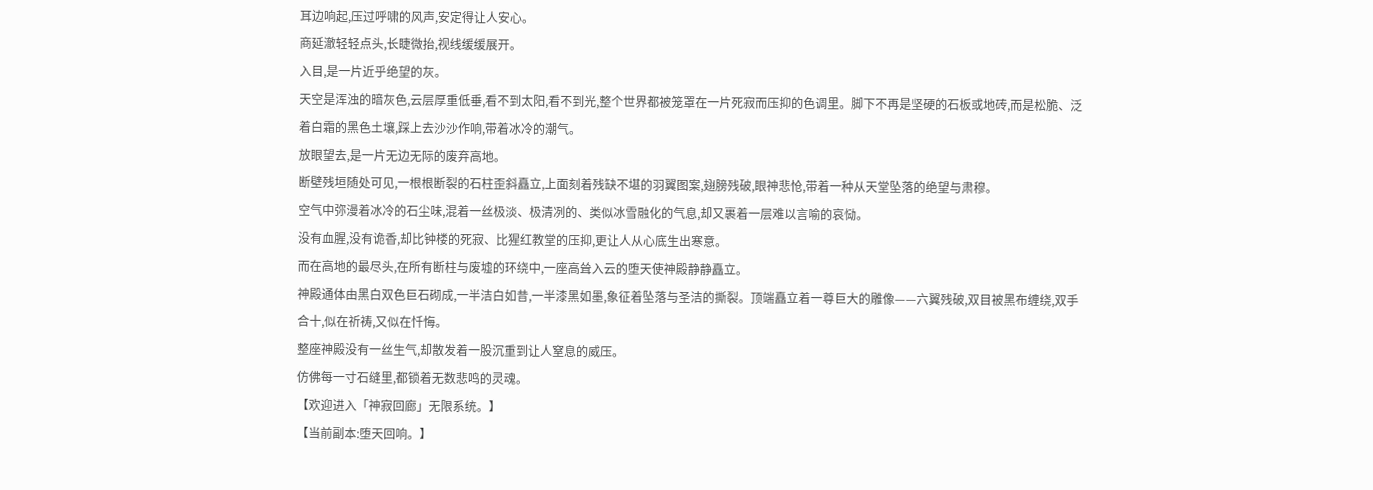耳边响起,压过呼啸的风声,安定得让人安心。
商延澈轻轻点头,长睫微抬,视线缓缓展开。
入目,是一片近乎绝望的灰。
天空是浑浊的暗灰色,云层厚重低垂,看不到太阳,看不到光,整个世界都被笼罩在一片死寂而压抑的色调里。脚下不再是坚硬的石板或地砖,而是松脆、泛着白霜的黑色土壤,踩上去沙沙作响,带着冰冷的潮气。
放眼望去,是一片无边无际的废弃高地。
断壁残垣随处可见,一根根断裂的石柱歪斜矗立,上面刻着残缺不堪的羽翼图案,翅膀残破,眼神悲怆,带着一种从天堂坠落的绝望与肃穆。
空气中弥漫着冰冷的石尘味,混着一丝极淡、极清冽的、类似冰雪融化的气息,却又裹着一层难以言喻的哀恸。
没有血腥,没有诡香,却比钟楼的死寂、比猩红教堂的压抑,更让人从心底生出寒意。
而在高地的最尽头,在所有断柱与废墟的环绕中,一座高耸入云的堕天使神殿静静矗立。
神殿通体由黑白双色巨石砌成,一半洁白如昔,一半漆黑如墨,象征着坠落与圣洁的撕裂。顶端矗立着一尊巨大的雕像——六翼残破,双目被黑布缠绕,双手合十,似在祈祷,又似在忏悔。
整座神殿没有一丝生气,却散发着一股沉重到让人窒息的威压。
仿佛每一寸石缝里,都锁着无数悲鸣的灵魂。
【欢迎进入「神寂回廊」无限系统。】
【当前副本:堕天回响。】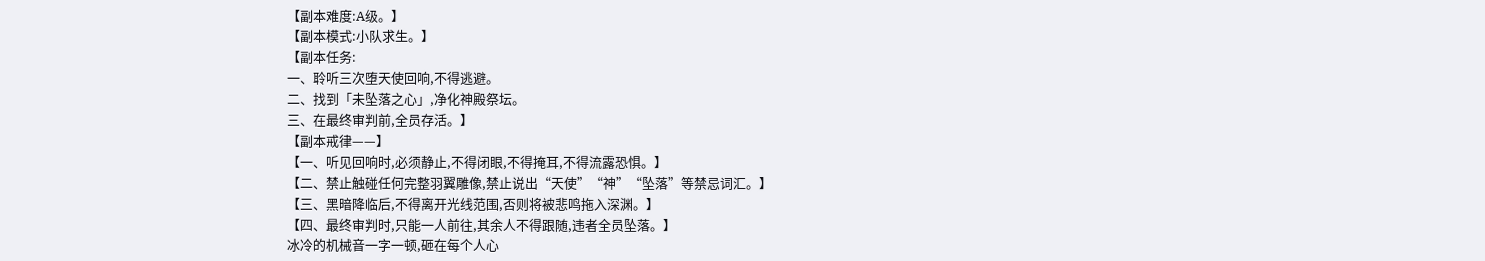【副本难度:A级。】
【副本模式:小队求生。】
【副本任务:
一、聆听三次堕天使回响,不得逃避。
二、找到「未坠落之心」,净化神殿祭坛。
三、在最终审判前,全员存活。】
【副本戒律——】
【一、听见回响时,必须静止,不得闭眼,不得掩耳,不得流露恐惧。】
【二、禁止触碰任何完整羽翼雕像,禁止说出“天使”“神”“坠落”等禁忌词汇。】
【三、黑暗降临后,不得离开光线范围,否则将被悲鸣拖入深渊。】
【四、最终审判时,只能一人前往,其余人不得跟随,违者全员坠落。】
冰冷的机械音一字一顿,砸在每个人心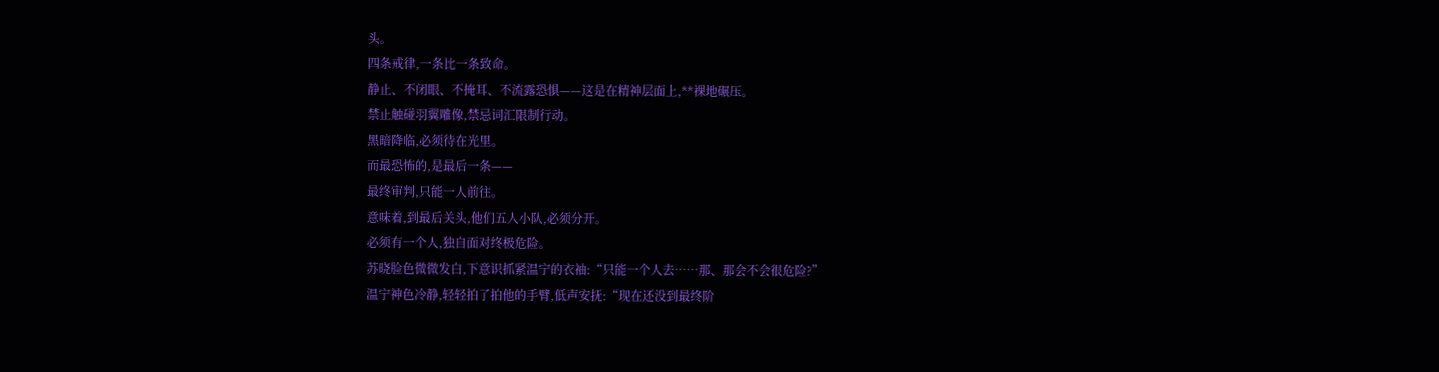头。
四条戒律,一条比一条致命。
静止、不闭眼、不掩耳、不流露恐惧——这是在精神层面上,**裸地碾压。
禁止触碰羽翼雕像,禁忌词汇限制行动。
黑暗降临,必须待在光里。
而最恐怖的,是最后一条——
最终审判,只能一人前往。
意味着,到最后关头,他们五人小队,必须分开。
必须有一个人,独自面对终极危险。
苏晓脸色微微发白,下意识抓紧温宁的衣袖:“只能一个人去……那、那会不会很危险?”
温宁神色冷静,轻轻拍了拍他的手臂,低声安抚:“现在还没到最终阶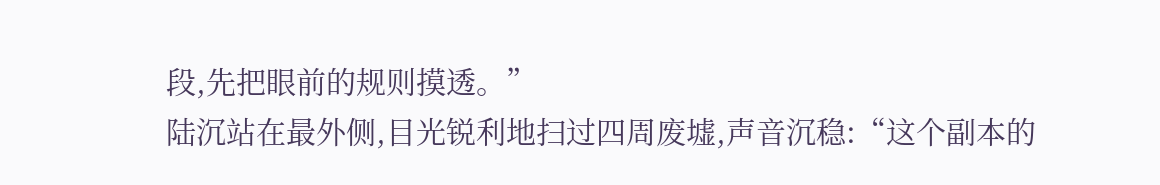段,先把眼前的规则摸透。”
陆沉站在最外侧,目光锐利地扫过四周废墟,声音沉稳:“这个副本的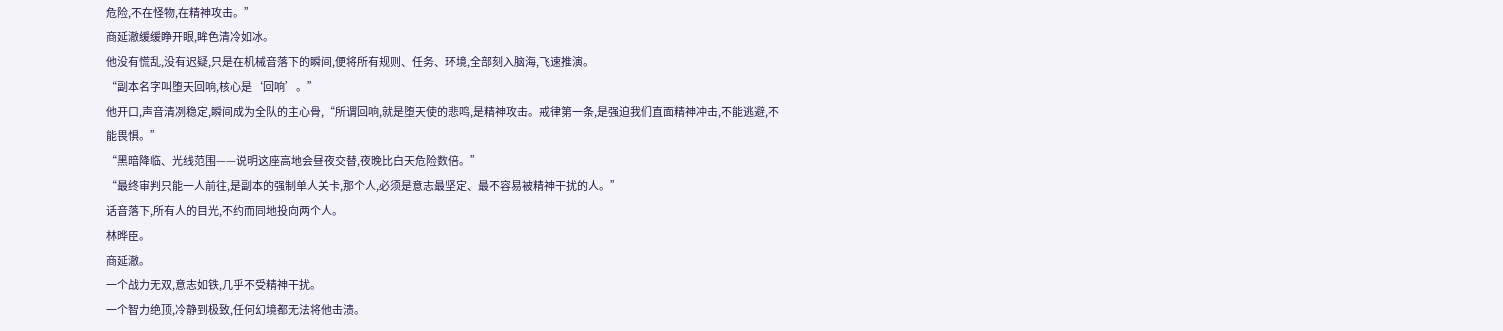危险,不在怪物,在精神攻击。”
商延澈缓缓睁开眼,眸色清冷如冰。
他没有慌乱,没有迟疑,只是在机械音落下的瞬间,便将所有规则、任务、环境,全部刻入脑海,飞速推演。
“副本名字叫堕天回响,核心是‘回响’。”
他开口,声音清冽稳定,瞬间成为全队的主心骨,“所谓回响,就是堕天使的悲鸣,是精神攻击。戒律第一条,是强迫我们直面精神冲击,不能逃避,不能畏惧。”
“黑暗降临、光线范围——说明这座高地会昼夜交替,夜晚比白天危险数倍。”
“最终审判只能一人前往,是副本的强制单人关卡,那个人,必须是意志最坚定、最不容易被精神干扰的人。”
话音落下,所有人的目光,不约而同地投向两个人。
林晔臣。
商延澈。
一个战力无双,意志如铁,几乎不受精神干扰。
一个智力绝顶,冷静到极致,任何幻境都无法将他击溃。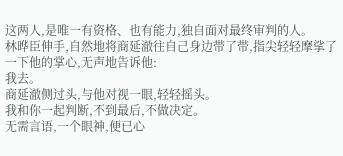这两人,是唯一有资格、也有能力,独自面对最终审判的人。
林晔臣伸手,自然地将商延澈往自己身边带了带,指尖轻轻摩挲了一下他的掌心,无声地告诉他:
我去。
商延澈侧过头,与他对视一眼,轻轻摇头。
我和你一起判断,不到最后,不做决定。
无需言语,一个眼神,便已心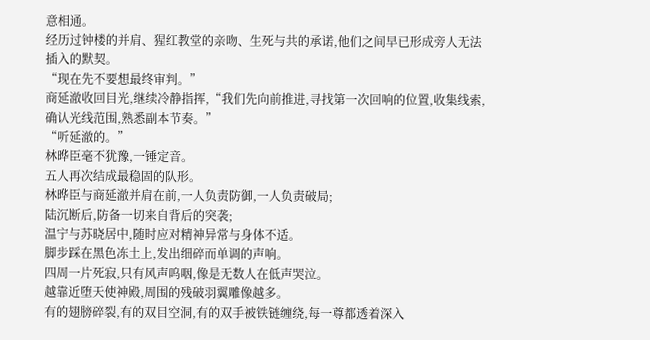意相通。
经历过钟楼的并肩、猩红教堂的亲吻、生死与共的承诺,他们之间早已形成旁人无法插入的默契。
“现在先不要想最终审判。”
商延澈收回目光,继续冷静指挥,“我们先向前推进,寻找第一次回响的位置,收集线索,确认光线范围,熟悉副本节奏。”
“听延澈的。”
林晔臣毫不犹豫,一锤定音。
五人再次结成最稳固的队形。
林晔臣与商延澈并肩在前,一人负责防御,一人负责破局;
陆沉断后,防备一切来自背后的突袭;
温宁与苏晓居中,随时应对精神异常与身体不适。
脚步踩在黑色冻土上,发出细碎而单调的声响。
四周一片死寂,只有风声呜咽,像是无数人在低声哭泣。
越靠近堕天使神殿,周围的残破羽翼雕像越多。
有的翅膀碎裂,有的双目空洞,有的双手被铁链缠绕,每一尊都透着深入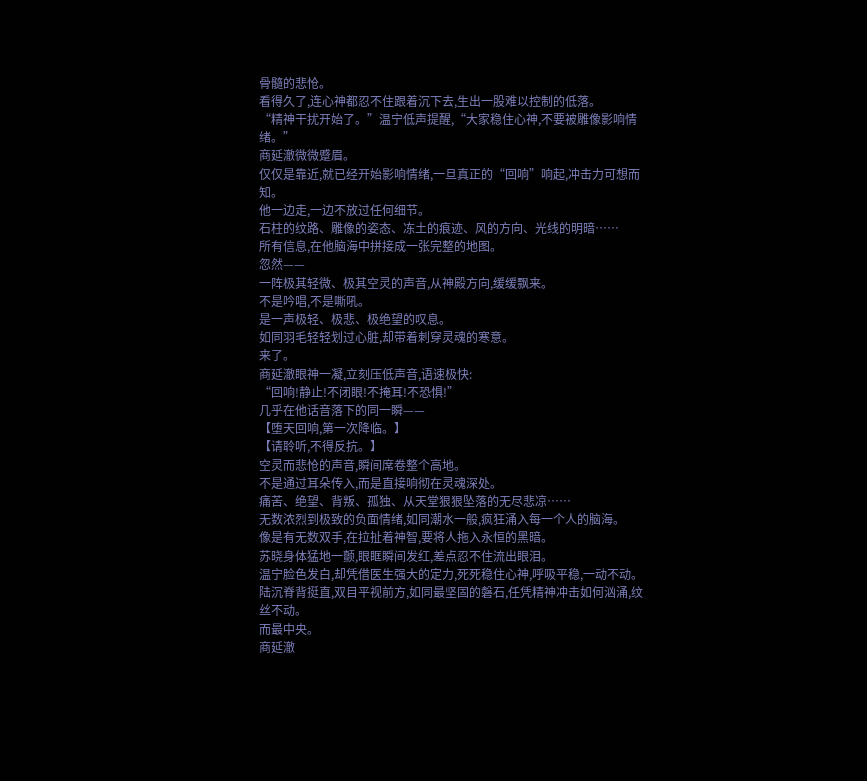骨髓的悲怆。
看得久了,连心神都忍不住跟着沉下去,生出一股难以控制的低落。
“精神干扰开始了。”温宁低声提醒,“大家稳住心神,不要被雕像影响情绪。”
商延澈微微蹙眉。
仅仅是靠近,就已经开始影响情绪,一旦真正的“回响”响起,冲击力可想而知。
他一边走,一边不放过任何细节。
石柱的纹路、雕像的姿态、冻土的痕迹、风的方向、光线的明暗……
所有信息,在他脑海中拼接成一张完整的地图。
忽然——
一阵极其轻微、极其空灵的声音,从神殿方向,缓缓飘来。
不是吟唱,不是嘶吼。
是一声极轻、极悲、极绝望的叹息。
如同羽毛轻轻划过心脏,却带着刺穿灵魂的寒意。
来了。
商延澈眼神一凝,立刻压低声音,语速极快:
“回响!静止!不闭眼!不掩耳!不恐惧!”
几乎在他话音落下的同一瞬——
【堕天回响,第一次降临。】
【请聆听,不得反抗。】
空灵而悲怆的声音,瞬间席卷整个高地。
不是通过耳朵传入,而是直接响彻在灵魂深处。
痛苦、绝望、背叛、孤独、从天堂狠狠坠落的无尽悲凉……
无数浓烈到极致的负面情绪,如同潮水一般,疯狂涌入每一个人的脑海。
像是有无数双手,在拉扯着神智,要将人拖入永恒的黑暗。
苏晓身体猛地一颤,眼眶瞬间发红,差点忍不住流出眼泪。
温宁脸色发白,却凭借医生强大的定力,死死稳住心神,呼吸平稳,一动不动。
陆沉脊背挺直,双目平视前方,如同最坚固的磐石,任凭精神冲击如何汹涌,纹丝不动。
而最中央。
商延澈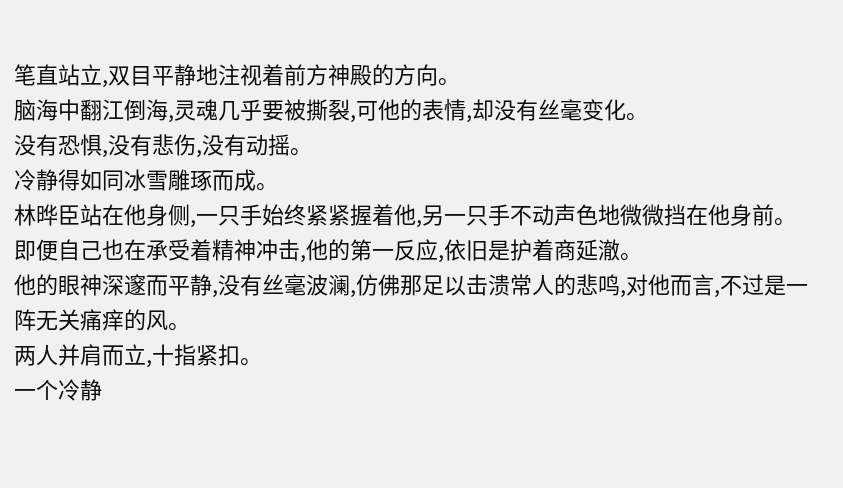笔直站立,双目平静地注视着前方神殿的方向。
脑海中翻江倒海,灵魂几乎要被撕裂,可他的表情,却没有丝毫变化。
没有恐惧,没有悲伤,没有动摇。
冷静得如同冰雪雕琢而成。
林晔臣站在他身侧,一只手始终紧紧握着他,另一只手不动声色地微微挡在他身前。
即便自己也在承受着精神冲击,他的第一反应,依旧是护着商延澈。
他的眼神深邃而平静,没有丝毫波澜,仿佛那足以击溃常人的悲鸣,对他而言,不过是一阵无关痛痒的风。
两人并肩而立,十指紧扣。
一个冷静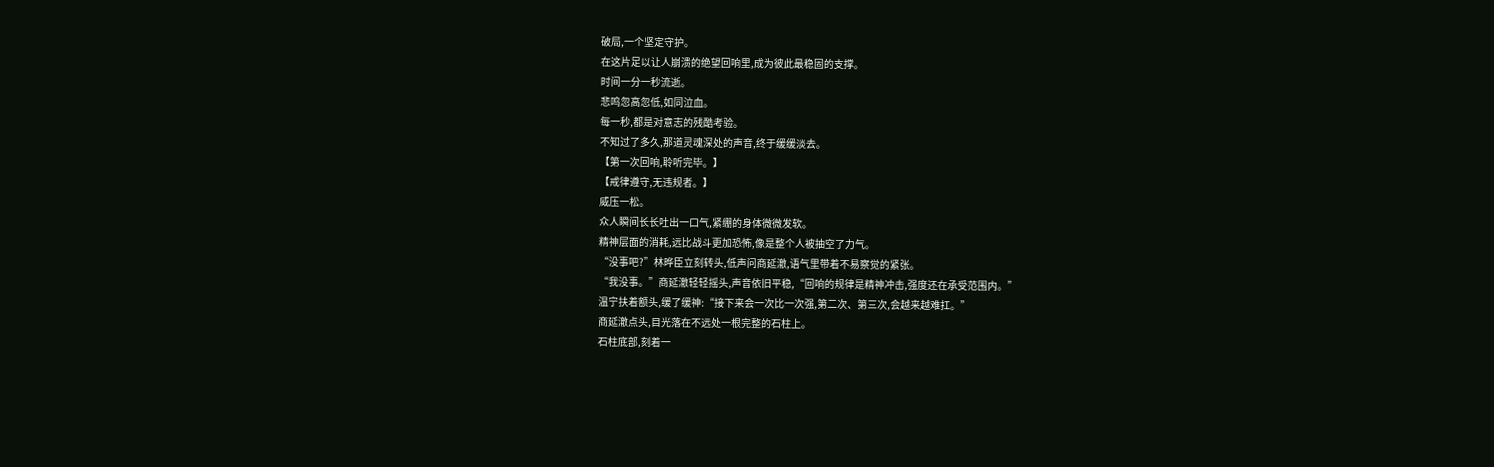破局,一个坚定守护。
在这片足以让人崩溃的绝望回响里,成为彼此最稳固的支撑。
时间一分一秒流逝。
悲鸣忽高忽低,如同泣血。
每一秒,都是对意志的残酷考验。
不知过了多久,那道灵魂深处的声音,终于缓缓淡去。
【第一次回响,聆听完毕。】
【戒律遵守,无违规者。】
威压一松。
众人瞬间长长吐出一口气,紧绷的身体微微发软。
精神层面的消耗,远比战斗更加恐怖,像是整个人被抽空了力气。
“没事吧?”林晔臣立刻转头,低声问商延澈,语气里带着不易察觉的紧张。
“我没事。”商延澈轻轻摇头,声音依旧平稳,“回响的规律是精神冲击,强度还在承受范围内。”
温宁扶着额头,缓了缓神:“接下来会一次比一次强,第二次、第三次,会越来越难扛。”
商延澈点头,目光落在不远处一根完整的石柱上。
石柱底部,刻着一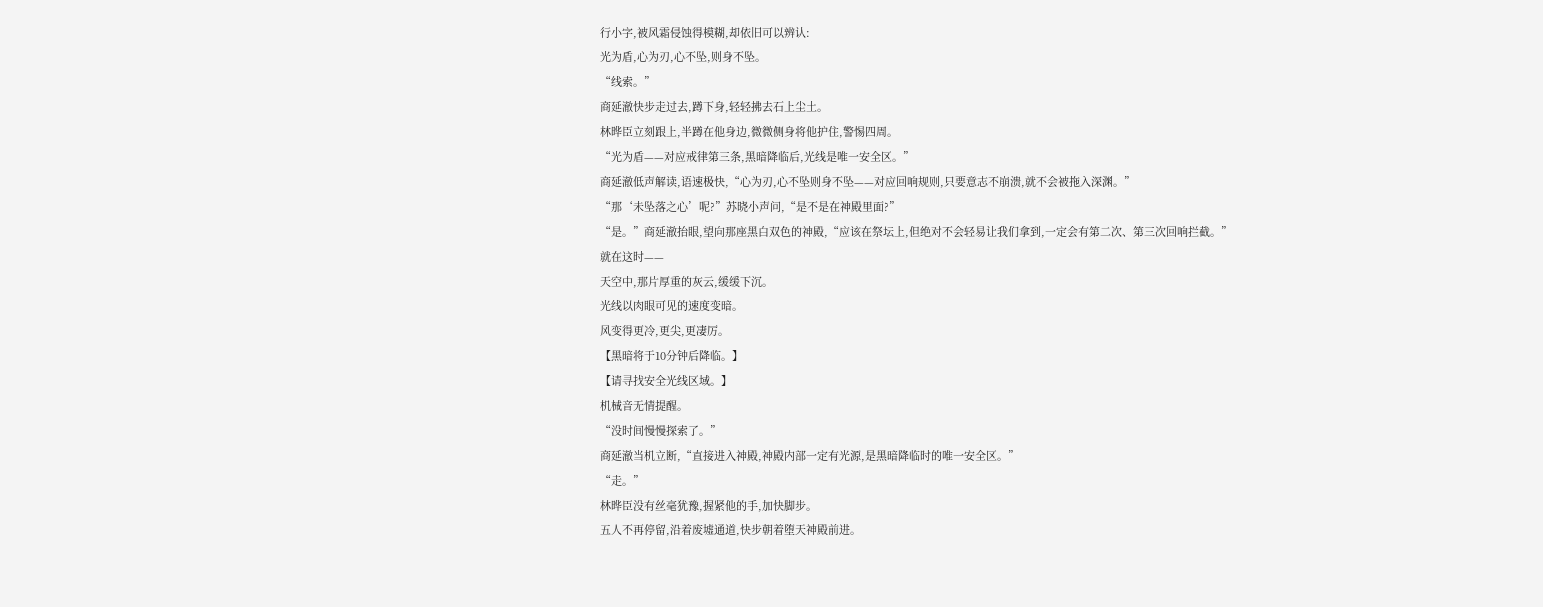行小字,被风霜侵蚀得模糊,却依旧可以辨认:
光为盾,心为刃,心不坠,则身不坠。
“线索。”
商延澈快步走过去,蹲下身,轻轻拂去石上尘土。
林晔臣立刻跟上,半蹲在他身边,微微侧身将他护住,警惕四周。
“光为盾——对应戒律第三条,黑暗降临后,光线是唯一安全区。”
商延澈低声解读,语速极快,“心为刃,心不坠则身不坠——对应回响规则,只要意志不崩溃,就不会被拖入深渊。”
“那‘未坠落之心’呢?”苏晓小声问,“是不是在神殿里面?”
“是。”商延澈抬眼,望向那座黑白双色的神殿,“应该在祭坛上,但绝对不会轻易让我们拿到,一定会有第二次、第三次回响拦截。”
就在这时——
天空中,那片厚重的灰云,缓缓下沉。
光线以肉眼可见的速度变暗。
风变得更冷,更尖,更凄厉。
【黑暗将于10分钟后降临。】
【请寻找安全光线区域。】
机械音无情提醒。
“没时间慢慢探索了。”
商延澈当机立断,“直接进入神殿,神殿内部一定有光源,是黑暗降临时的唯一安全区。”
“走。”
林晔臣没有丝毫犹豫,握紧他的手,加快脚步。
五人不再停留,沿着废墟通道,快步朝着堕天神殿前进。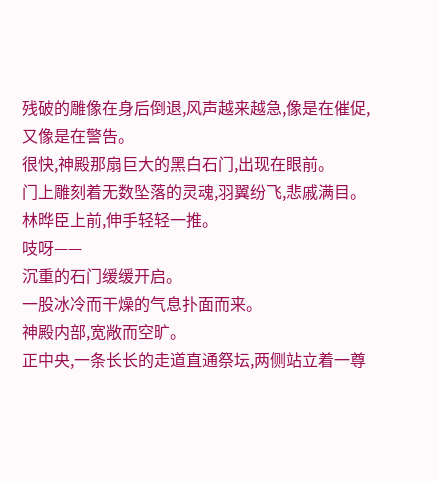残破的雕像在身后倒退,风声越来越急,像是在催促,又像是在警告。
很快,神殿那扇巨大的黑白石门,出现在眼前。
门上雕刻着无数坠落的灵魂,羽翼纷飞,悲戚满目。
林晔臣上前,伸手轻轻一推。
吱呀——
沉重的石门缓缓开启。
一股冰冷而干燥的气息扑面而来。
神殿内部,宽敞而空旷。
正中央,一条长长的走道直通祭坛,两侧站立着一尊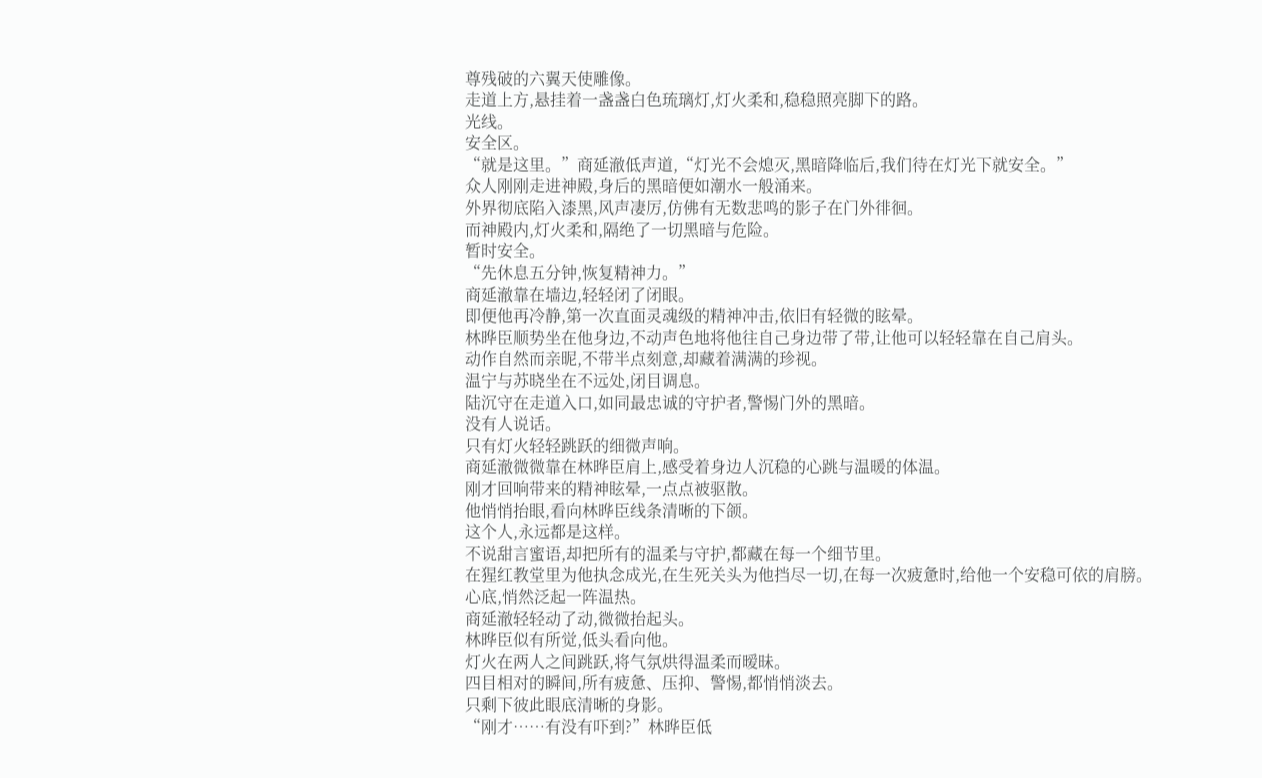尊残破的六翼天使雕像。
走道上方,悬挂着一盏盏白色琉璃灯,灯火柔和,稳稳照亮脚下的路。
光线。
安全区。
“就是这里。”商延澈低声道,“灯光不会熄灭,黑暗降临后,我们待在灯光下就安全。”
众人刚刚走进神殿,身后的黑暗便如潮水一般涌来。
外界彻底陷入漆黑,风声凄厉,仿佛有无数悲鸣的影子在门外徘徊。
而神殿内,灯火柔和,隔绝了一切黑暗与危险。
暂时安全。
“先休息五分钟,恢复精神力。”
商延澈靠在墙边,轻轻闭了闭眼。
即便他再冷静,第一次直面灵魂级的精神冲击,依旧有轻微的眩晕。
林晔臣顺势坐在他身边,不动声色地将他往自己身边带了带,让他可以轻轻靠在自己肩头。
动作自然而亲昵,不带半点刻意,却藏着满满的珍视。
温宁与苏晓坐在不远处,闭目调息。
陆沉守在走道入口,如同最忠诚的守护者,警惕门外的黑暗。
没有人说话。
只有灯火轻轻跳跃的细微声响。
商延澈微微靠在林晔臣肩上,感受着身边人沉稳的心跳与温暖的体温。
刚才回响带来的精神眩晕,一点点被驱散。
他悄悄抬眼,看向林晔臣线条清晰的下颌。
这个人,永远都是这样。
不说甜言蜜语,却把所有的温柔与守护,都藏在每一个细节里。
在猩红教堂里为他执念成光,在生死关头为他挡尽一切,在每一次疲惫时,给他一个安稳可依的肩膀。
心底,悄然泛起一阵温热。
商延澈轻轻动了动,微微抬起头。
林晔臣似有所觉,低头看向他。
灯火在两人之间跳跃,将气氛烘得温柔而暧昧。
四目相对的瞬间,所有疲惫、压抑、警惕,都悄悄淡去。
只剩下彼此眼底清晰的身影。
“刚才……有没有吓到?”林晔臣低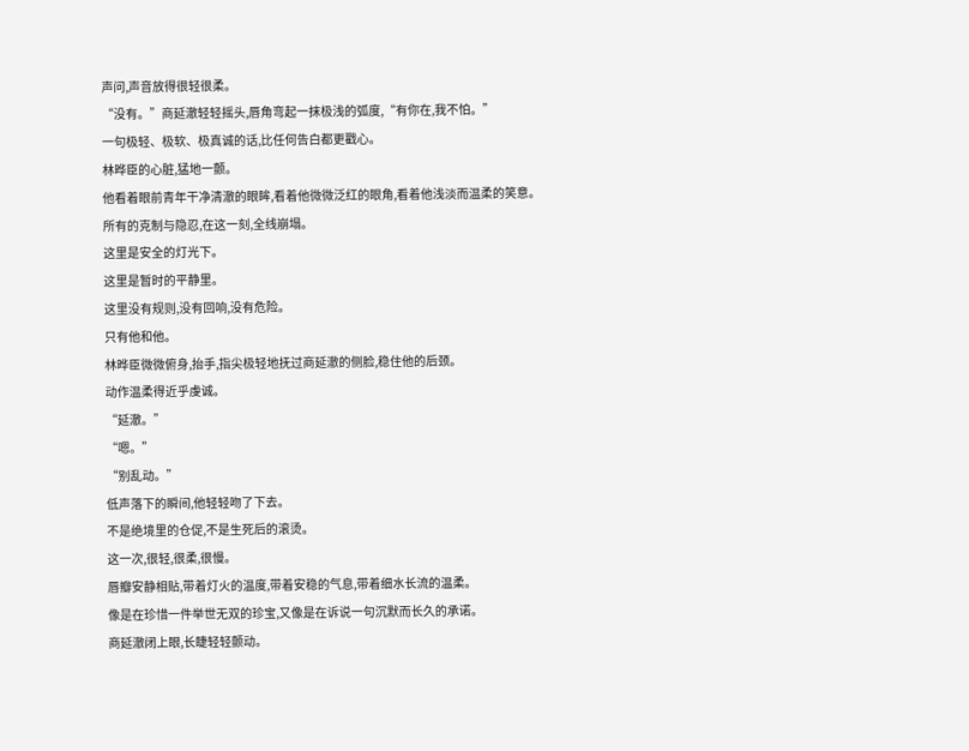声问,声音放得很轻很柔。
“没有。”商延澈轻轻摇头,唇角弯起一抹极浅的弧度,“有你在,我不怕。”
一句极轻、极软、极真诚的话,比任何告白都更戳心。
林晔臣的心脏,猛地一颤。
他看着眼前青年干净清澈的眼眸,看着他微微泛红的眼角,看着他浅淡而温柔的笑意。
所有的克制与隐忍,在这一刻,全线崩塌。
这里是安全的灯光下。
这里是暂时的平静里。
这里没有规则,没有回响,没有危险。
只有他和他。
林晔臣微微俯身,抬手,指尖极轻地抚过商延澈的侧脸,稳住他的后颈。
动作温柔得近乎虔诚。
“延澈。”
“嗯。”
“别乱动。”
低声落下的瞬间,他轻轻吻了下去。
不是绝境里的仓促,不是生死后的滚烫。
这一次,很轻,很柔,很慢。
唇瓣安静相贴,带着灯火的温度,带着安稳的气息,带着细水长流的温柔。
像是在珍惜一件举世无双的珍宝,又像是在诉说一句沉默而长久的承诺。
商延澈闭上眼,长睫轻轻颤动。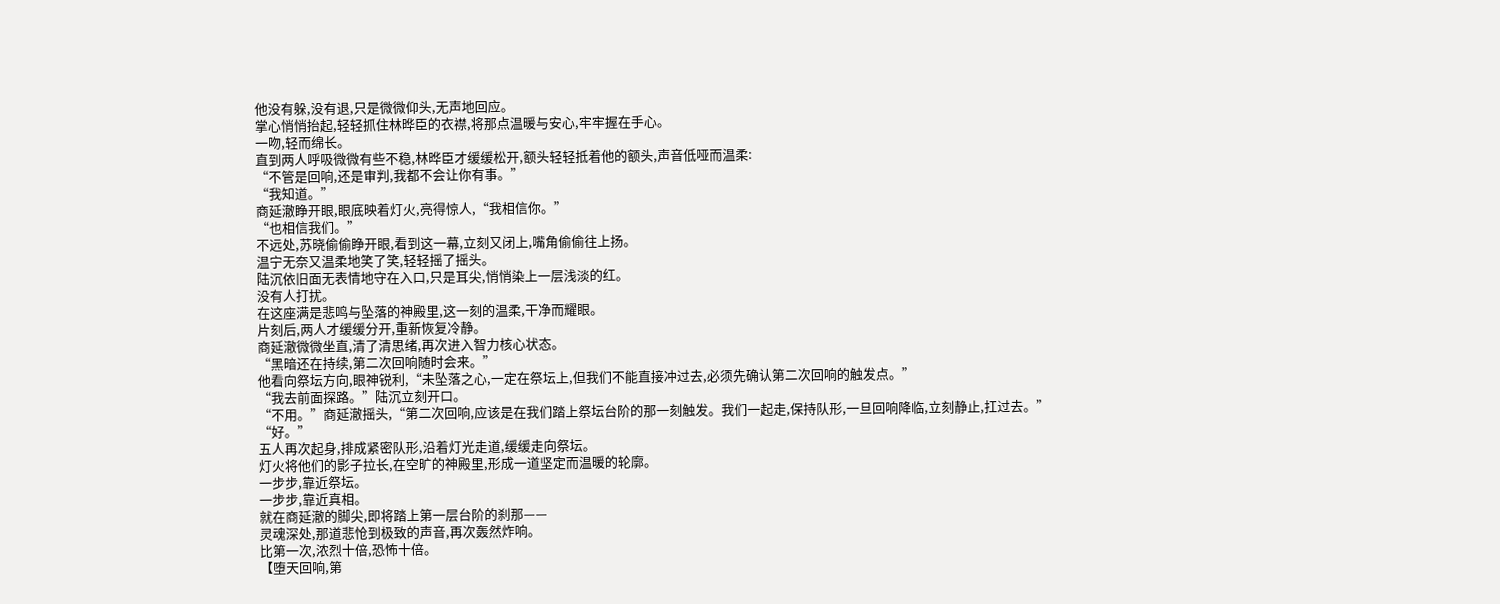他没有躲,没有退,只是微微仰头,无声地回应。
掌心悄悄抬起,轻轻抓住林晔臣的衣襟,将那点温暖与安心,牢牢握在手心。
一吻,轻而绵长。
直到两人呼吸微微有些不稳,林晔臣才缓缓松开,额头轻轻抵着他的额头,声音低哑而温柔:
“不管是回响,还是审判,我都不会让你有事。”
“我知道。”
商延澈睁开眼,眼底映着灯火,亮得惊人,“我相信你。”
“也相信我们。”
不远处,苏晓偷偷睁开眼,看到这一幕,立刻又闭上,嘴角偷偷往上扬。
温宁无奈又温柔地笑了笑,轻轻摇了摇头。
陆沉依旧面无表情地守在入口,只是耳尖,悄悄染上一层浅淡的红。
没有人打扰。
在这座满是悲鸣与坠落的神殿里,这一刻的温柔,干净而耀眼。
片刻后,两人才缓缓分开,重新恢复冷静。
商延澈微微坐直,清了清思绪,再次进入智力核心状态。
“黑暗还在持续,第二次回响随时会来。”
他看向祭坛方向,眼神锐利,“未坠落之心,一定在祭坛上,但我们不能直接冲过去,必须先确认第二次回响的触发点。”
“我去前面探路。”陆沉立刻开口。
“不用。”商延澈摇头,“第二次回响,应该是在我们踏上祭坛台阶的那一刻触发。我们一起走,保持队形,一旦回响降临,立刻静止,扛过去。”
“好。”
五人再次起身,排成紧密队形,沿着灯光走道,缓缓走向祭坛。
灯火将他们的影子拉长,在空旷的神殿里,形成一道坚定而温暖的轮廓。
一步步,靠近祭坛。
一步步,靠近真相。
就在商延澈的脚尖,即将踏上第一层台阶的刹那——
灵魂深处,那道悲怆到极致的声音,再次轰然炸响。
比第一次,浓烈十倍,恐怖十倍。
【堕天回响,第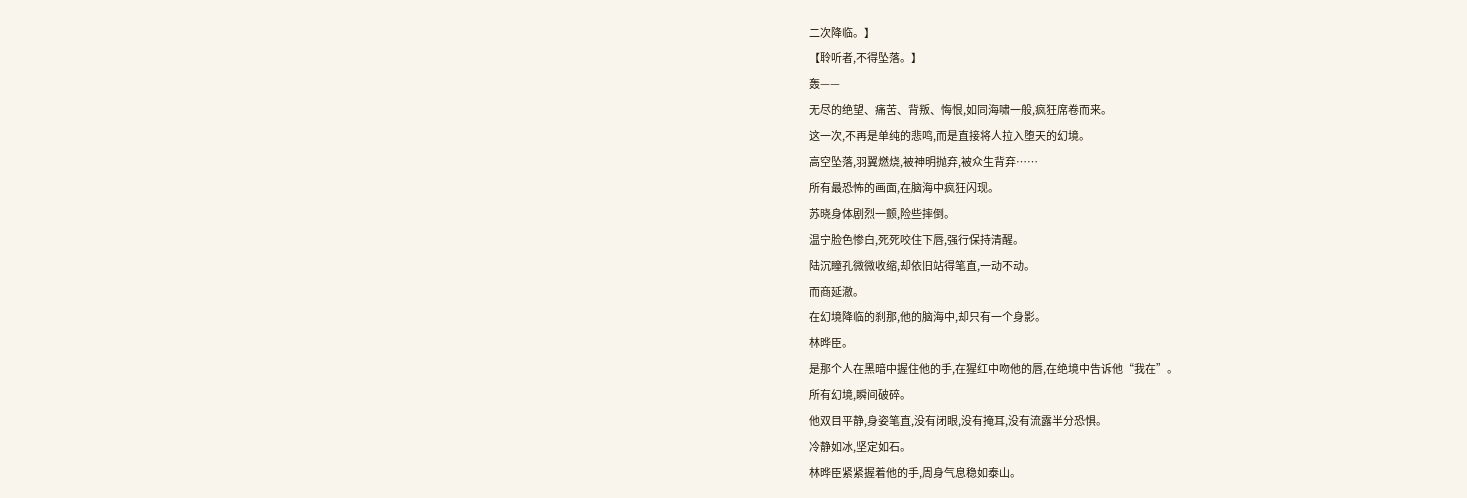二次降临。】
【聆听者,不得坠落。】
轰——
无尽的绝望、痛苦、背叛、悔恨,如同海啸一般,疯狂席卷而来。
这一次,不再是单纯的悲鸣,而是直接将人拉入堕天的幻境。
高空坠落,羽翼燃烧,被神明抛弃,被众生背弃……
所有最恐怖的画面,在脑海中疯狂闪现。
苏晓身体剧烈一颤,险些摔倒。
温宁脸色惨白,死死咬住下唇,强行保持清醒。
陆沉瞳孔微微收缩,却依旧站得笔直,一动不动。
而商延澈。
在幻境降临的刹那,他的脑海中,却只有一个身影。
林晔臣。
是那个人在黑暗中握住他的手,在猩红中吻他的唇,在绝境中告诉他“我在”。
所有幻境,瞬间破碎。
他双目平静,身姿笔直,没有闭眼,没有掩耳,没有流露半分恐惧。
冷静如冰,坚定如石。
林晔臣紧紧握着他的手,周身气息稳如泰山。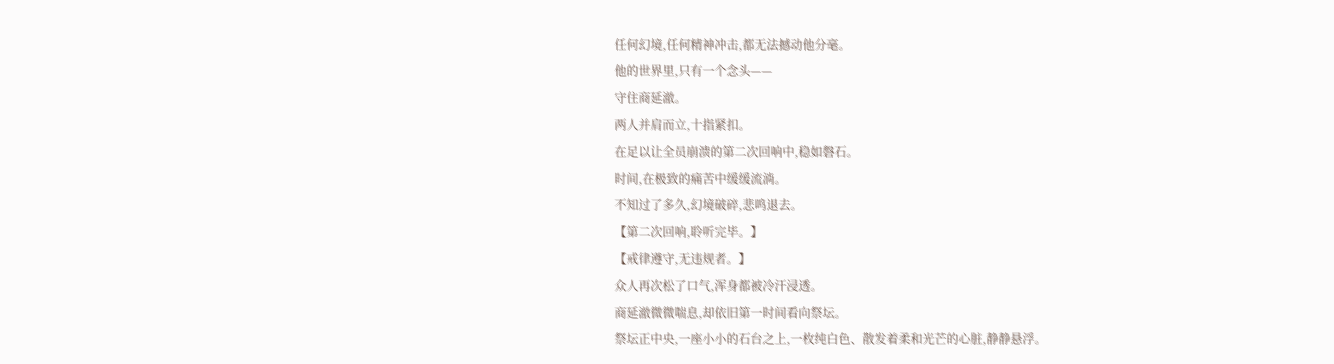任何幻境,任何精神冲击,都无法撼动他分毫。
他的世界里,只有一个念头——
守住商延澈。
两人并肩而立,十指紧扣。
在足以让全员崩溃的第二次回响中,稳如磐石。
时间,在极致的痛苦中缓缓流淌。
不知过了多久,幻境破碎,悲鸣退去。
【第二次回响,聆听完毕。】
【戒律遵守,无违规者。】
众人再次松了口气,浑身都被冷汗浸透。
商延澈微微喘息,却依旧第一时间看向祭坛。
祭坛正中央,一座小小的石台之上,一枚纯白色、散发着柔和光芒的心脏,静静悬浮。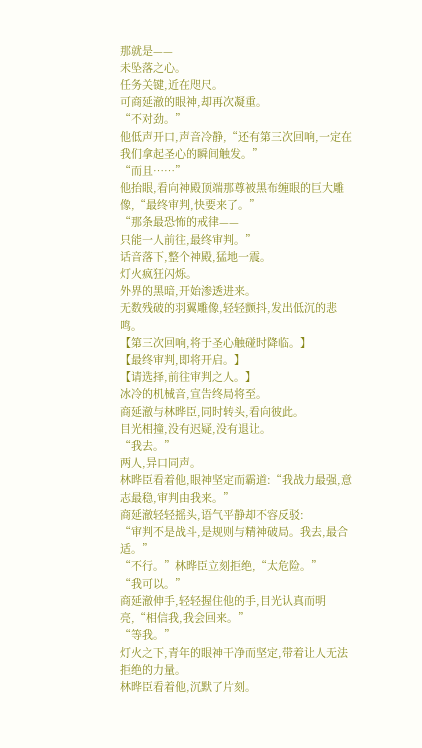那就是——
未坠落之心。
任务关键,近在咫尺。
可商延澈的眼神,却再次凝重。
“不对劲。”
他低声开口,声音冷静,“还有第三次回响,一定在我们拿起圣心的瞬间触发。”
“而且……”
他抬眼,看向神殿顶端那尊被黑布缠眼的巨大雕像,“最终审判,快要来了。”
“那条最恐怖的戒律——
只能一人前往,最终审判。”
话音落下,整个神殿,猛地一震。
灯火疯狂闪烁。
外界的黑暗,开始渗透进来。
无数残破的羽翼雕像,轻轻颤抖,发出低沉的悲鸣。
【第三次回响,将于圣心触碰时降临。】
【最终审判,即将开启。】
【请选择,前往审判之人。】
冰冷的机械音,宣告终局将至。
商延澈与林晔臣,同时转头,看向彼此。
目光相撞,没有迟疑,没有退让。
“我去。”
两人,异口同声。
林晔臣看着他,眼神坚定而霸道:“我战力最强,意志最稳,审判由我来。”
商延澈轻轻摇头,语气平静却不容反驳:
“审判不是战斗,是规则与精神破局。我去,最合适。”
“不行。”林晔臣立刻拒绝,“太危险。”
“我可以。”
商延澈伸手,轻轻握住他的手,目光认真而明亮,“相信我,我会回来。”
“等我。”
灯火之下,青年的眼神干净而坚定,带着让人无法拒绝的力量。
林晔臣看着他,沉默了片刻。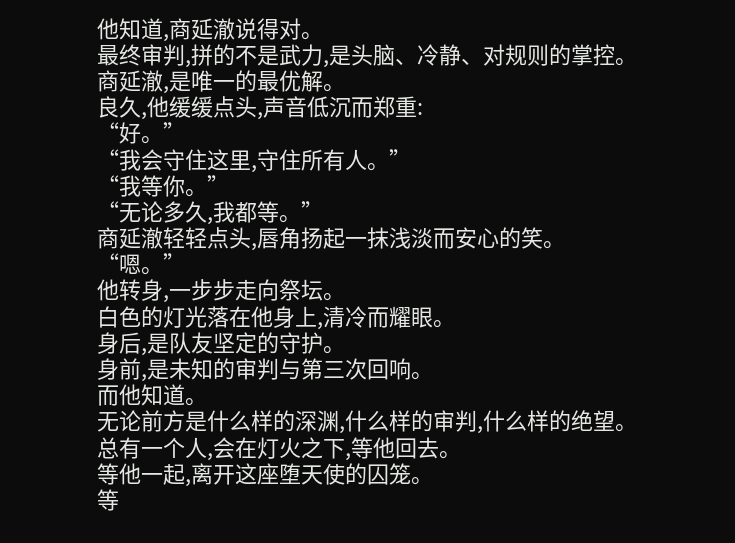他知道,商延澈说得对。
最终审判,拼的不是武力,是头脑、冷静、对规则的掌控。
商延澈,是唯一的最优解。
良久,他缓缓点头,声音低沉而郑重:
“好。”
“我会守住这里,守住所有人。”
“我等你。”
“无论多久,我都等。”
商延澈轻轻点头,唇角扬起一抹浅淡而安心的笑。
“嗯。”
他转身,一步步走向祭坛。
白色的灯光落在他身上,清冷而耀眼。
身后,是队友坚定的守护。
身前,是未知的审判与第三次回响。
而他知道。
无论前方是什么样的深渊,什么样的审判,什么样的绝望。
总有一个人,会在灯火之下,等他回去。
等他一起,离开这座堕天使的囚笼。
等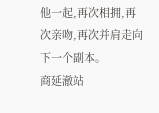他一起,再次相拥,再次亲吻,再次并肩走向下一个副本。
商延澈站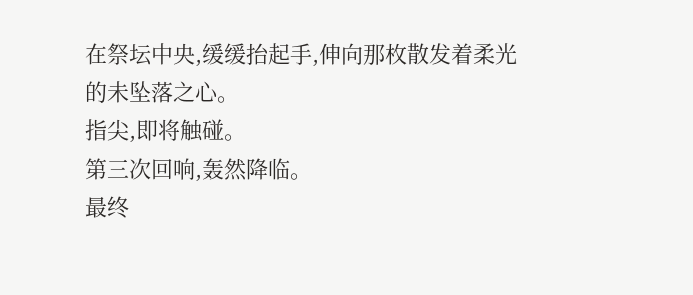在祭坛中央,缓缓抬起手,伸向那枚散发着柔光的未坠落之心。
指尖,即将触碰。
第三次回响,轰然降临。
最终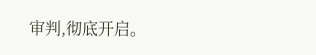审判,彻底开启。